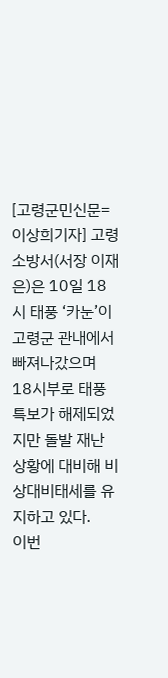[고령군민신문=이상희기자] 고령소방서(서장 이재은)은 10일 18시 태풍 ‘카눈’이 고령군 관내에서 빠져나갔으며 18시부로 태풍특보가 해제되었지만 돌발 재난 상황에 대비해 비상대비태세를 유지하고 있다.
이번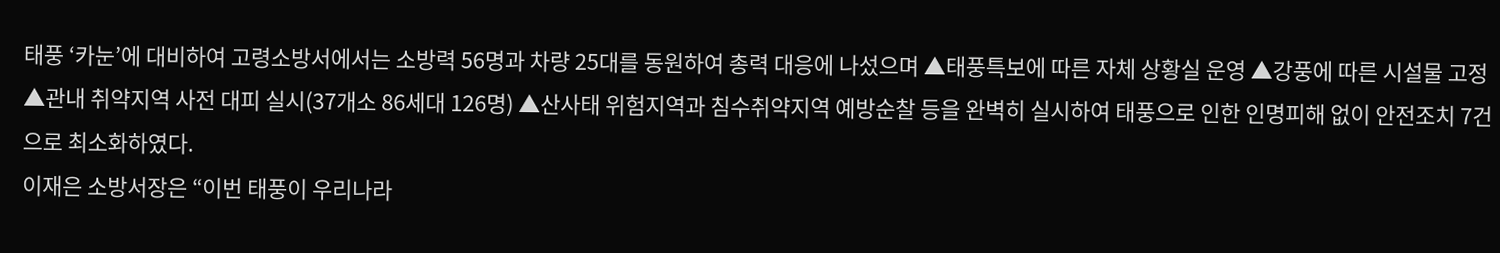태풍 ‘카눈’에 대비하여 고령소방서에서는 소방력 56명과 차량 25대를 동원하여 총력 대응에 나섰으며 ▲태풍특보에 따른 자체 상황실 운영 ▲강풍에 따른 시설물 고정 ▲관내 취약지역 사전 대피 실시(37개소 86세대 126명) ▲산사태 위험지역과 침수취약지역 예방순찰 등을 완벽히 실시하여 태풍으로 인한 인명피해 없이 안전조치 7건으로 최소화하였다.
이재은 소방서장은 “이번 태풍이 우리나라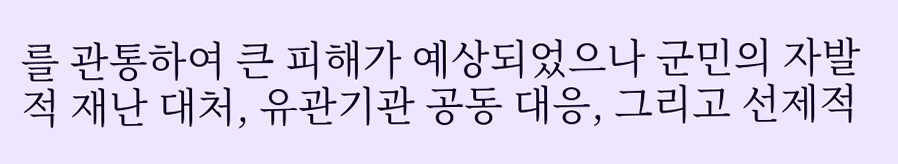를 관통하여 큰 피해가 예상되었으나 군민의 자발적 재난 대처, 유관기관 공동 대응, 그리고 선제적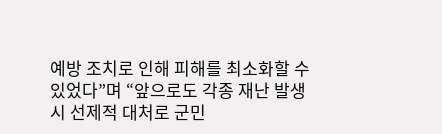예방 조치로 인해 피해를 최소화할 수 있었다”며 “앞으로도 각종 재난 발생 시 선제적 대처로 군민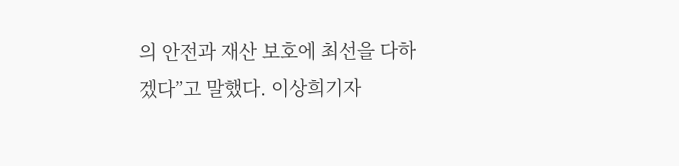의 안전과 재산 보호에 최선을 다하겠다”고 말했다. 이상희기자